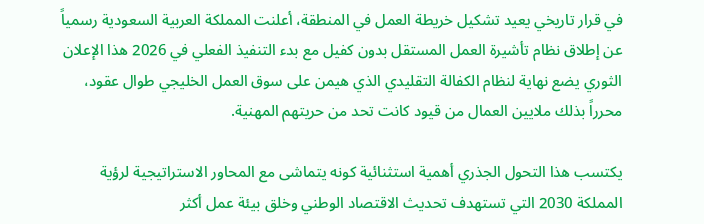في قرار تاريخي يعيد تشكيل خريطة العمل في المنطقة، أعلنت المملكة العربية السعودية رسمياً عن إطلاق نظام تأشيرة العمل المستقل بدون كفيل مع بدء التنفيذ الفعلي في 2026 هذا الإعلان الثوري يضع نهاية لنظام الكفالة التقليدي الذي هيمن على سوق العمل الخليجي طوال عقود، محرراً بذلك ملايين العمال من قيود كانت تحد من حريتهم المهنية.

يكتسب هذا التحول الجذري أهمية استثنائية كونه يتماشى مع المحاور الاستراتيجية لرؤية المملكة 2030 التي تستهدف تحديث الاقتصاد الوطني وخلق بيئة عمل أكثر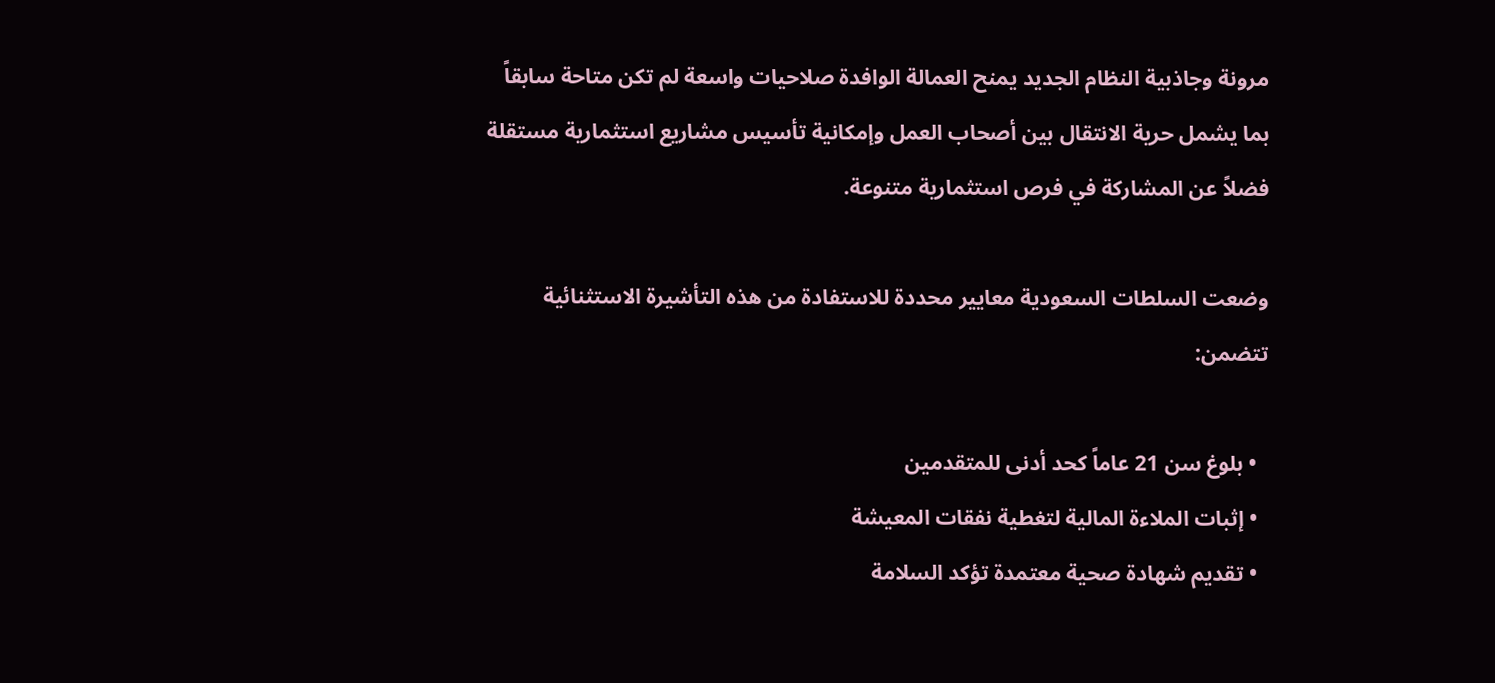مرونة وجاذبية النظام الجديد يمنح العمالة الوافدة صلاحيات واسعة لم تكن متاحة سابقاً بما يشمل حرية الانتقال بين أصحاب العمل وإمكانية تأسيس مشاريع استثمارية مستقلة فضلاً عن المشاركة في فرص استثمارية متنوعة.

وضعت السلطات السعودية معايير محددة للاستفادة من هذه التأشيرة الاستثنائية تتضمن:

  • بلوغ سن 21 عاماً كحد أدنى للمتقدمين
  • إثبات الملاءة المالية لتغطية نفقات المعيشة
  • تقديم شهادة صحية معتمدة تؤكد السلامة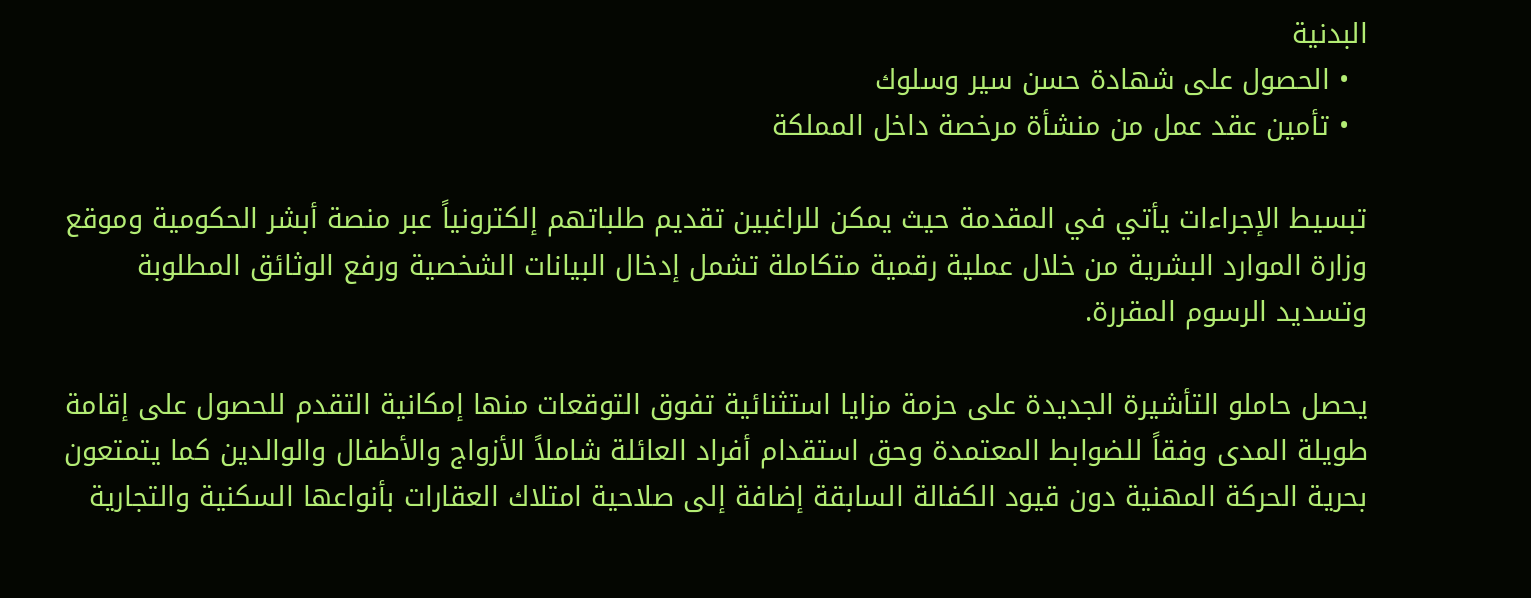البدنية
  • الحصول على شهادة حسن سير وسلوك
  • تأمين عقد عمل من منشأة مرخصة داخل المملكة

تبسيط الإجراءات يأتي في المقدمة حيث يمكن للراغبين تقديم طلباتهم إلكترونياً عبر منصة أبشر الحكومية وموقع وزارة الموارد البشرية من خلال عملية رقمية متكاملة تشمل إدخال البيانات الشخصية ورفع الوثائق المطلوبة وتسديد الرسوم المقررة.

يحصل حاملو التأشيرة الجديدة على حزمة مزايا استثنائية تفوق التوقعات منها إمكانية التقدم للحصول على إقامة طويلة المدى وفقاً للضوابط المعتمدة وحق استقدام أفراد العائلة شاملاً الأزواج والأطفال والوالدين كما يتمتعون بحرية الحركة المهنية دون قيود الكفالة السابقة إضافة إلى صلاحية امتلاك العقارات بأنواعها السكنية والتجارية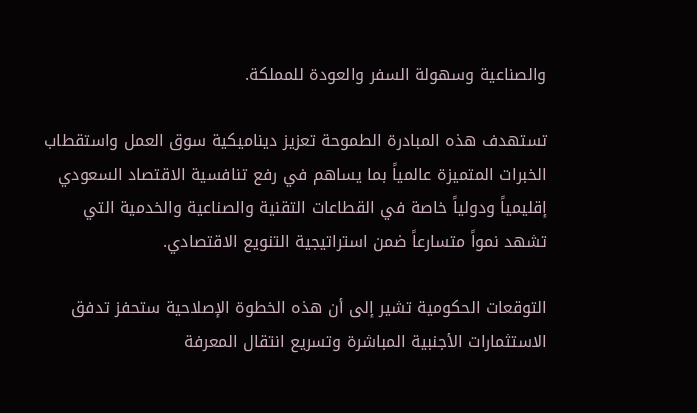والصناعية وسهولة السفر والعودة للمملكة.

تستهدف هذه المبادرة الطموحة تعزيز ديناميكية سوق العمل واستقطاب الخبرات المتميزة عالمياً بما يساهم في رفع تنافسية الاقتصاد السعودي إقليمياً ودولياً خاصة في القطاعات التقنية والصناعية والخدمية التي تشهد نمواً متسارعاً ضمن استراتيجية التنويع الاقتصادي.

التوقعات الحكومية تشير إلى أن هذه الخطوة الإصلاحية ستحفز تدفق الاستثمارات الأجنبية المباشرة وتسريع انتقال المعرفة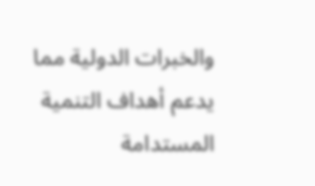والخبرات الدولية مما يدعم أهداف التنمية المستدامة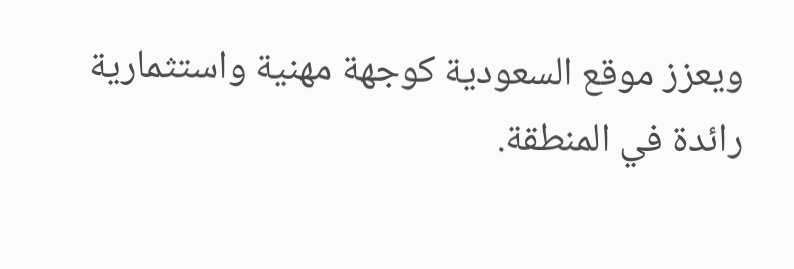ويعزز موقع السعودية كوجهة مهنية واستثمارية رائدة في المنطقة.